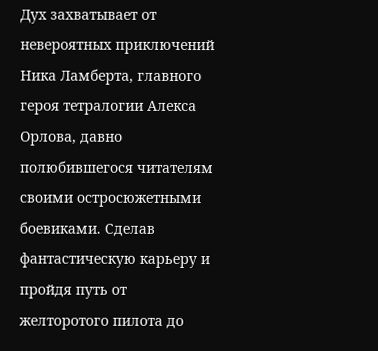Дух захватывает от невероятных приключений Ника Ламберта, главного героя тетралогии Алекса Орлова, давно полюбившегося читателям своими остросюжетными боевиками. Сделав фантастическую карьеру и пройдя путь от желторотого пилота до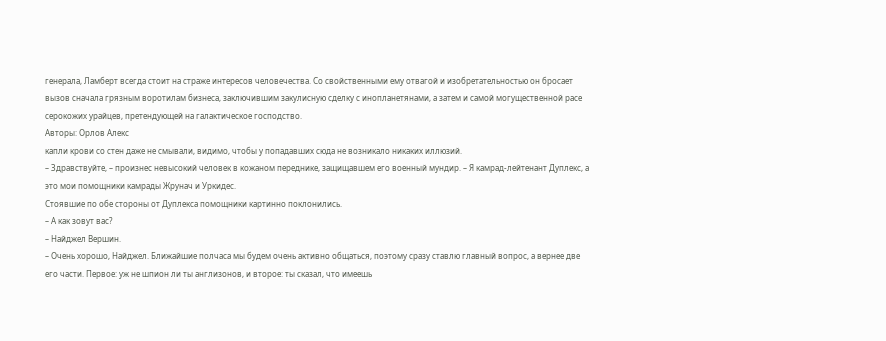генерала, Ламберт всегда стоит на страже интересов человечества. Со свойственными ему отвагой и изобретательностью он бросает вызов сначала грязным воротилам бизнеса, заключившим закулисную сделку с инопланетянами, а затем и самой могущественной расе серокожих урайцев, претендующей на галактическое господство.
Авторы: Орлов Алекс
капли крови со стен даже не смывали, видимо, чтобы у попадавших сюда не возникало никаких иллюзий.
– Здравствуйте, – произнес невысокий человек в кожаном переднике, защищавшем его военный мундир. – Я камрад-лейтенант Дуплекс, а это мои помощники камрады Жрунач и Уркидес.
Стоявшие по обе стороны от Дуплекса помощники картинно поклонились.
– А как зовут вас?
– Найджел Вершин.
– Очень хорошо, Найджел. Ближайшие полчаса мы будем очень активно общаться, поэтому сразу ставлю главный вопрос, а вернее две его части. Первое: уж не шпион ли ты англизонов, и второе: ты сказал, что имеешь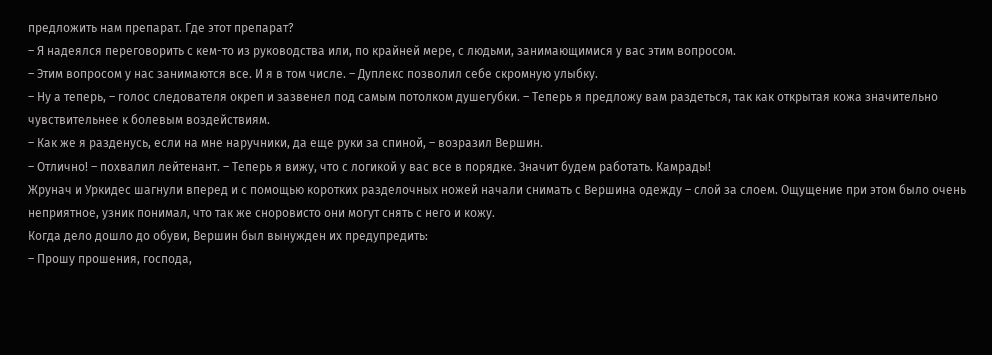предложить нам препарат. Где этот препарат?
– Я надеялся переговорить с кем-то из руководства или, по крайней мере, с людьми, занимающимися у вас этим вопросом.
– Этим вопросом у нас занимаются все. И я в том числе. – Дуплекс позволил себе скромную улыбку.
– Ну а теперь, – голос следователя окреп и зазвенел под самым потолком душегубки. – Теперь я предложу вам раздеться, так как открытая кожа значительно чувствительнее к болевым воздействиям.
– Как же я разденусь, если на мне наручники, да еще руки за спиной, – возразил Вершин.
– Отлично! – похвалил лейтенант. – Теперь я вижу, что с логикой у вас все в порядке. Значит будем работать. Камрады!
Жрунач и Уркидес шагнули вперед и с помощью коротких разделочных ножей начали снимать с Вершина одежду – слой за слоем. Ощущение при этом было очень неприятное, узник понимал, что так же сноровисто они могут снять с него и кожу.
Когда дело дошло до обуви, Вершин был вынужден их предупредить:
– Прошу прошения, господа,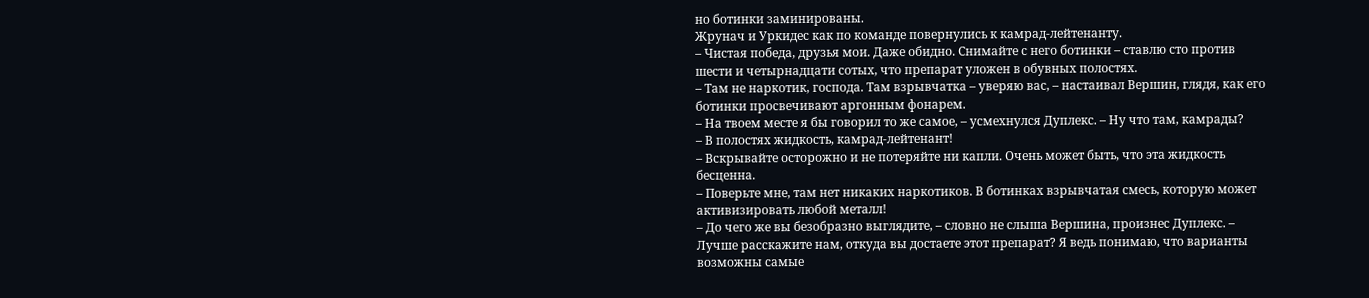но ботинки заминированы.
Жрунач и Уркидес как по команде повернулись к камрад-лейтенанту.
– Чистая победа, друзья мои. Даже обидно. Снимайте с него ботинки – ставлю сто против шести и четырнадцати сотых, что препарат уложен в обувных полостях.
– Там не наркотик, господа. Там взрывчатка – уверяю вас, – настаивал Вершин, глядя, как его ботинки просвечивают аргонным фонарем.
– На твоем месте я бы говорил то же самое, – усмехнулся Дуплекс. – Ну что там, камрады?
– В полостях жидкость, камрад-лейтенант!
– Вскрывайте осторожно и не потеряйте ни капли. Очень может быть, что эта жидкость бесценна.
– Поверьте мне, там нет никаких наркотиков. В ботинках взрывчатая смесь, которую может активизировать любой металл!
– До чего же вы безобразно выглядите, – словно не слыша Вершина, произнес Дуплекс. – Лучше расскажите нам, откуда вы достаете этот препарат? Я ведь понимаю, что варианты возможны самые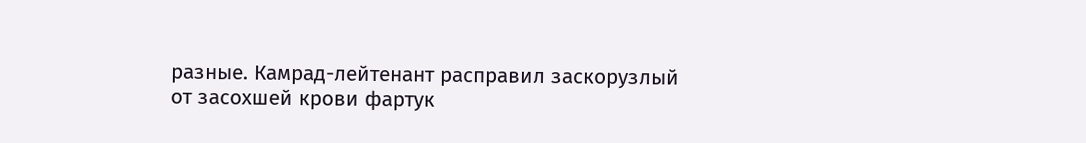разные. Камрад-лейтенант расправил заскорузлый от засохшей крови фартук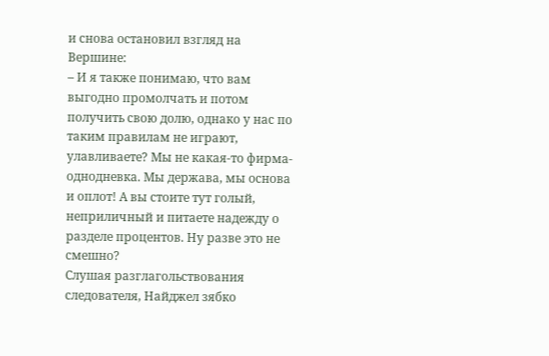и снова остановил взгляд на Вершине:
– И я также понимаю, что вам выгодно промолчать и потом получить свою долю, однако у нас по таким правилам не играют, улавливаете? Мы не какая-то фирма-однодневка. Мы держава, мы основа и оплот! А вы стоите тут голый, неприличный и питаете надежду о разделе процентов. Ну разве это не смешно?
Слушая разглагольствования следователя, Найджел зябко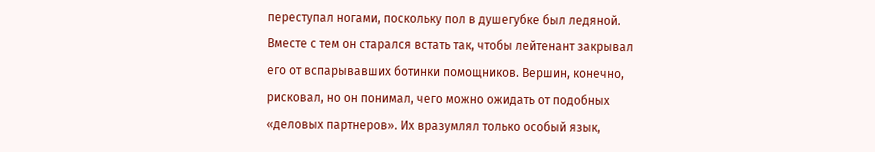переступал ногами, поскольку пол в душегубке был ледяной. Вместе с тем он старался встать так, чтобы лейтенант закрывал его от вспарывавших ботинки помощников. Вершин, конечно, рисковал, но он понимал, чего можно ожидать от подобных «деловых партнеров». Их вразумлял только особый язык,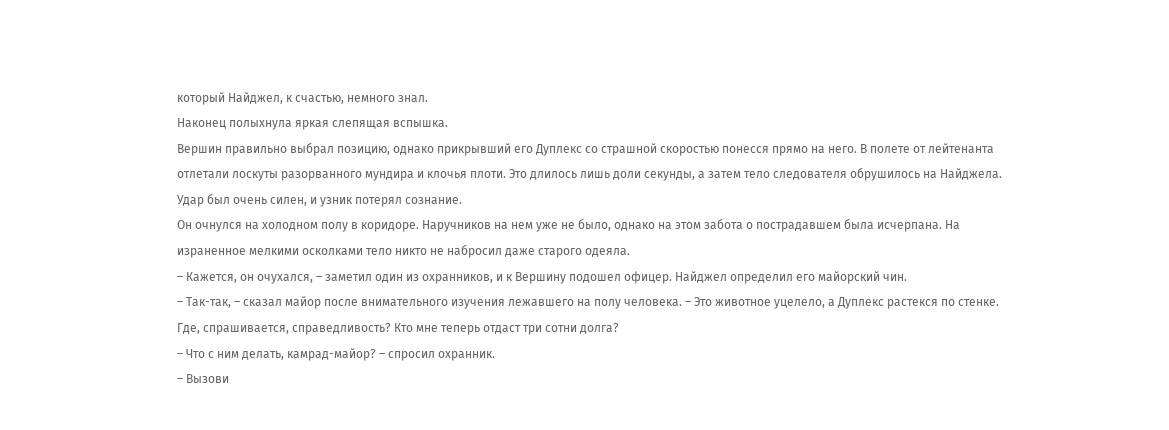который Найджел, к счастью, немного знал.
Наконец полыхнула яркая слепящая вспышка.
Вершин правильно выбрал позицию, однако прикрывший его Дуплекс со страшной скоростью понесся прямо на него. В полете от лейтенанта отлетали лоскуты разорванного мундира и клочья плоти. Это длилось лишь доли секунды, а затем тело следователя обрушилось на Найджела. Удар был очень силен, и узник потерял сознание.
Он очнулся на холодном полу в коридоре. Наручников на нем уже не было, однако на этом забота о пострадавшем была исчерпана. На израненное мелкими осколками тело никто не набросил даже старого одеяла.
– Кажется, он очухался, – заметил один из охранников, и к Вершину подошел офицер. Найджел определил его майорский чин.
– Так-так, – сказал майор после внимательного изучения лежавшего на полу человека. – Это животное уцелело, а Дуплекс растекся по стенке. Где, спрашивается, справедливость? Кто мне теперь отдаст три сотни долга?
– Что с ним делать, камрад-майор? – спросил охранник.
– Вызови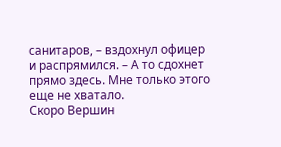санитаров, – вздохнул офицер и распрямился. – А то сдохнет прямо здесь. Мне только этого еще не хватало.
Скоро Вершин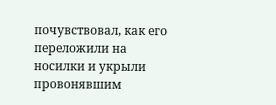почувствовал, как его переложили на носилки и укрыли провонявшим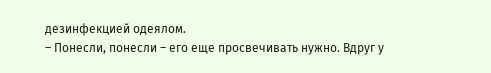дезинфекцией одеялом.
– Понесли, понесли – его еще просвечивать нужно. Вдруг у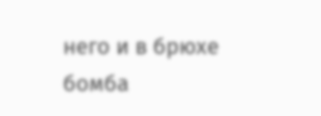него и в брюхе бомба